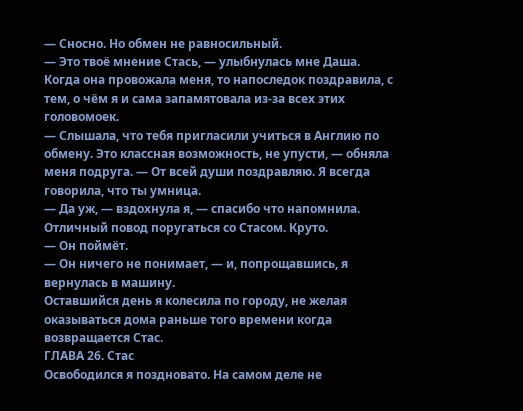— Сносно. Но обмен не равносильный.
— Это твоё мнение Стась, — улыбнулась мне Даша.
Когда она провожала меня, то напоследок поздравила, с тем, о чём я и сама запамятовала из-за всех этих головомоек.
— Слышала, что тебя пригласили учиться в Англию по обмену. Это классная возможность, не упусти, — обняла меня подруга. — От всей души поздравляю. Я всегда говорила, что ты умница.
— Да уж, — вздохнула я, — спасибо что напомнила. Отличный повод поругаться со Стасом. Круто.
— Он поймёт.
— Он ничего не понимает, — и, попрощавшись, я вернулась в машину.
Оставшийся день я колесила по городу, не желая оказываться дома раньше того времени когда возвращается Стас.
ГЛАВА 26. Стас
Освободился я поздновато. На самом деле не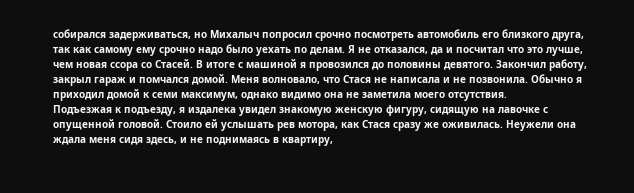собирался задерживаться, но Михалыч попросил срочно посмотреть автомобиль его близкого друга, так как самому ему срочно надо было уехать по делам. Я не отказался, да и посчитал что это лучше, чем новая ссора со Стасей. В итоге с машиной я провозился до половины девятого. Закончил работу, закрыл гараж и помчался домой. Меня волновало, что Стася не написала и не позвонила. Обычно я приходил домой к семи максимум, однако видимо она не заметила моего отсутствия.
Подъезжая к подъезду, я издалека увидел знакомую женскую фигуру, сидящую на лавочке с опущенной головой. Стоило ей услышать рев мотора, как Стася сразу же оживилась. Неужели она ждала меня сидя здесь, и не поднимаясь в квартиру,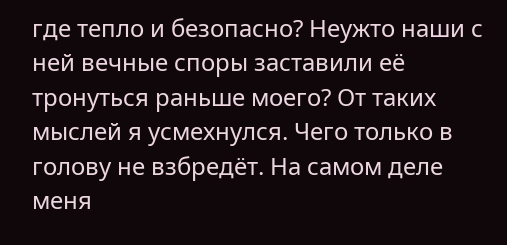где тепло и безопасно? Неужто наши с ней вечные споры заставили её тронуться раньше моего? От таких мыслей я усмехнулся. Чего только в голову не взбредёт. На самом деле меня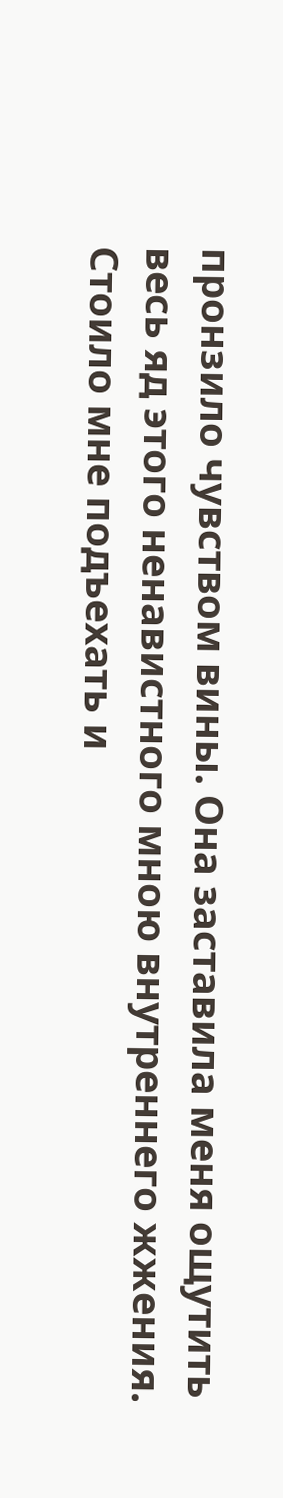пронзило чувством вины. Она заставила меня ощутить весь яд этого ненавистного мною внутреннего жжения.
Стоило мне подъехать и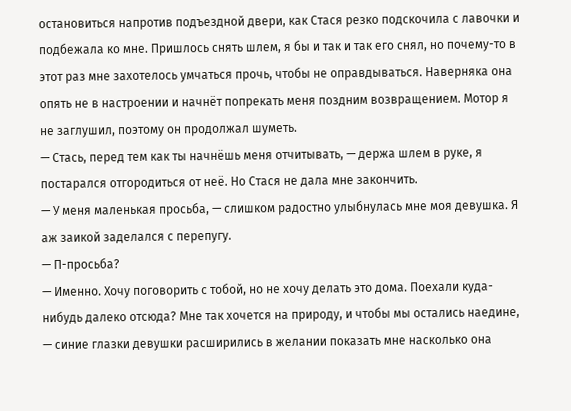остановиться напротив подъездной двери, как Стася резко подскочила с лавочки и подбежала ко мне. Пришлось снять шлем, я бы и так и так его снял, но почему-то в этот раз мне захотелось умчаться прочь, чтобы не оправдываться. Наверняка она опять не в настроении и начнёт попрекать меня поздним возвращением. Мотор я не заглушил, поэтому он продолжал шуметь.
— Стась, перед тем как ты начнёшь меня отчитывать, — держа шлем в руке, я постарался отгородиться от неё. Но Стася не дала мне закончить.
— У меня маленькая просьба, — слишком радостно улыбнулась мне моя девушка. Я аж заикой заделался с перепугу.
— П-просьба?
— Именно. Хочу поговорить с тобой, но не хочу делать это дома. Поехали куда-нибудь далеко отсюда? Мне так хочется на природу, и чтобы мы остались наедине, — синие глазки девушки расширились в желании показать мне насколько она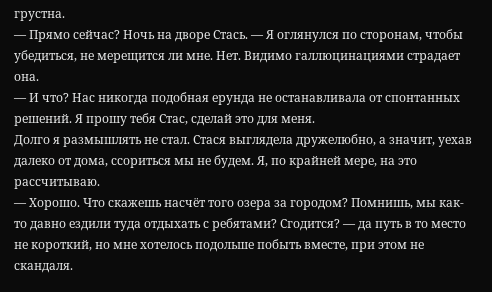грустна.
— Прямо сейчас? Ночь на дворе Стась. — Я оглянулся по сторонам, чтобы убедиться, не мерещится ли мне. Нет. Видимо галлюцинациями страдает она.
— И что? Нас никогда подобная ерунда не останавливала от спонтанных решений. Я прошу тебя Стас, сделай это для меня.
Долго я размышлять не стал. Стася выглядела дружелюбно, а значит, уехав далеко от дома, ссориться мы не будем. Я, по крайней мере, на это рассчитываю.
— Хорошо. Что скажешь насчёт того озера за городом? Помнишь, мы как-то давно ездили туда отдыхать с ребятами? Сгодится? — да путь в то место не короткий, но мне хотелось подольше побыть вместе, при этом не скандаля.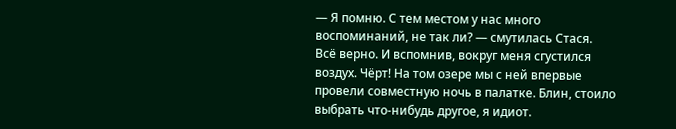— Я помню. С тем местом у нас много воспоминаний, не так ли? — смутилась Стася.
Всё верно. И вспомнив, вокруг меня сгустился воздух. Чёрт! На том озере мы с ней впервые провели совместную ночь в палатке. Блин, стоило выбрать что-нибудь другое, я идиот.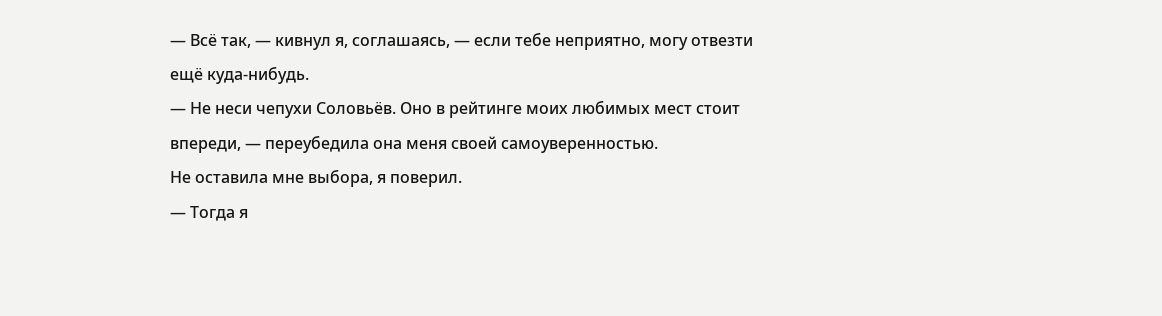— Всё так, — кивнул я, соглашаясь, — если тебе неприятно, могу отвезти ещё куда-нибудь.
— Не неси чепухи Соловьёв. Оно в рейтинге моих любимых мест стоит впереди, — переубедила она меня своей самоуверенностью.
Не оставила мне выбора, я поверил.
— Тогда я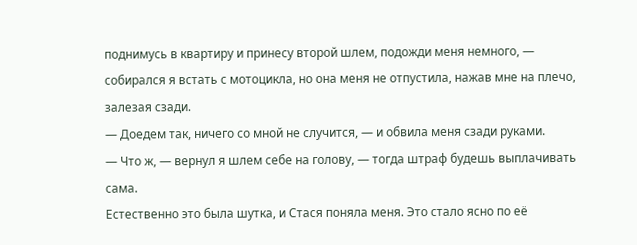поднимусь в квартиру и принесу второй шлем, подожди меня немного, — собирался я встать с мотоцикла, но она меня не отпустила, нажав мне на плечо, залезая сзади.
— Доедем так, ничего со мной не случится, — и обвила меня сзади руками.
— Что ж, — вернул я шлем себе на голову, — тогда штраф будешь выплачивать сама.
Естественно это была шутка, и Стася поняла меня. Это стало ясно по её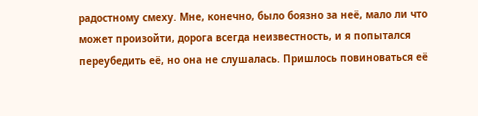радостному смеху. Мне, конечно, было боязно за неё, мало ли что может произойти, дорога всегда неизвестность, и я попытался переубедить её, но она не слушалась. Пришлось повиноваться её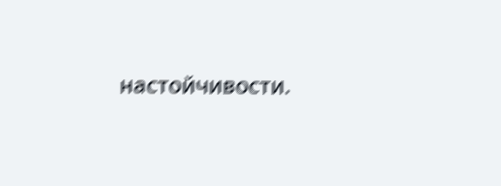настойчивости.